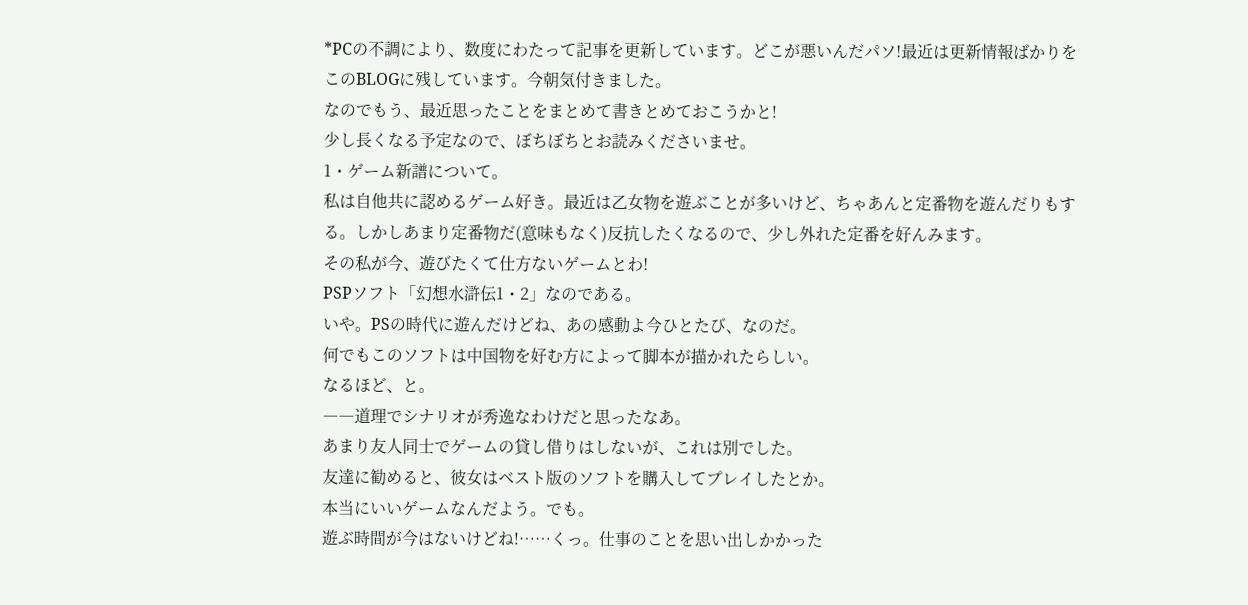*PCの不調により、数度にわたって記事を更新しています。どこが悪いんだパソ!最近は更新情報ばかりをこのBLOGに残しています。今朝気付きました。
なのでもう、最近思ったことをまとめて書きとめておこうかと!
少し長くなる予定なので、ぼちぼちとお読みくださいませ。
1・ゲーム新譜について。
私は自他共に認めるゲーム好き。最近は乙女物を遊ぶことが多いけど、ちゃあんと定番物を遊んだりもする。しかしあまり定番物だ(意味もなく)反抗したくなるので、少し外れた定番を好んみます。
その私が今、遊びたくて仕方ないゲームとわ!
PSPソフト「幻想水滸伝1・2」なのである。
いや。PSの時代に遊んだけどね、あの感動よ今ひとたび、なのだ。
何でもこのソフトは中国物を好む方によって脚本が描かれたらしい。
なるほど、と。
――道理でシナリオが秀逸なわけだと思ったなあ。
あまり友人同士でゲームの貸し借りはしないが、これは別でした。
友達に勧めると、彼女はベスト版のソフトを購入してプレイしたとか。
本当にいいゲームなんだよう。でも。
遊ぶ時間が今はないけどね!……くっ。仕事のことを思い出しかかった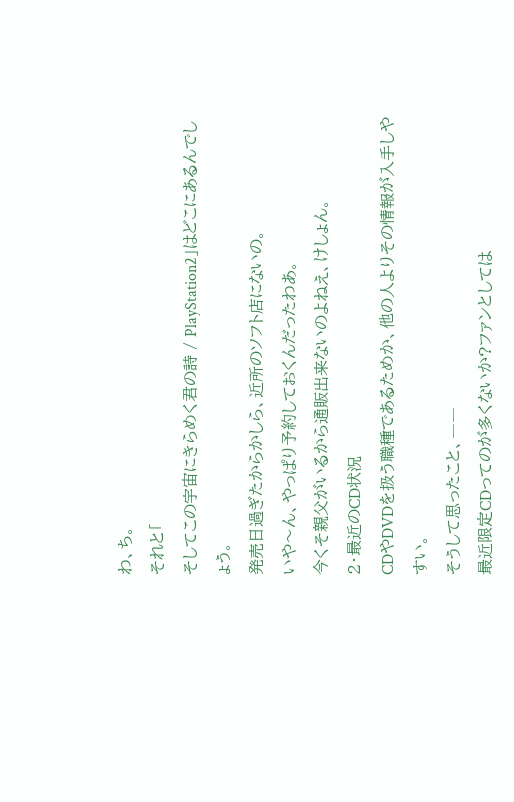わ、ち。
それと「
そしてこの宇宙にきらめく君の詩 / PlayStation2」はどこにあるんでしょう。
発売日過ぎたからかしら、近所のソフト店にないの。
いや〜ん、やっぱり予約しておくんだったわあ。
今くそ親父がいるから通販出来ないのよねえ、けしょん。
2・最近のCD状況
CDやDVDを扱う職種であるためか、他の人よりその情報が入手しやすい。
そうして思ったこと、――
最近限定CDってのが多くないか?ファンとしては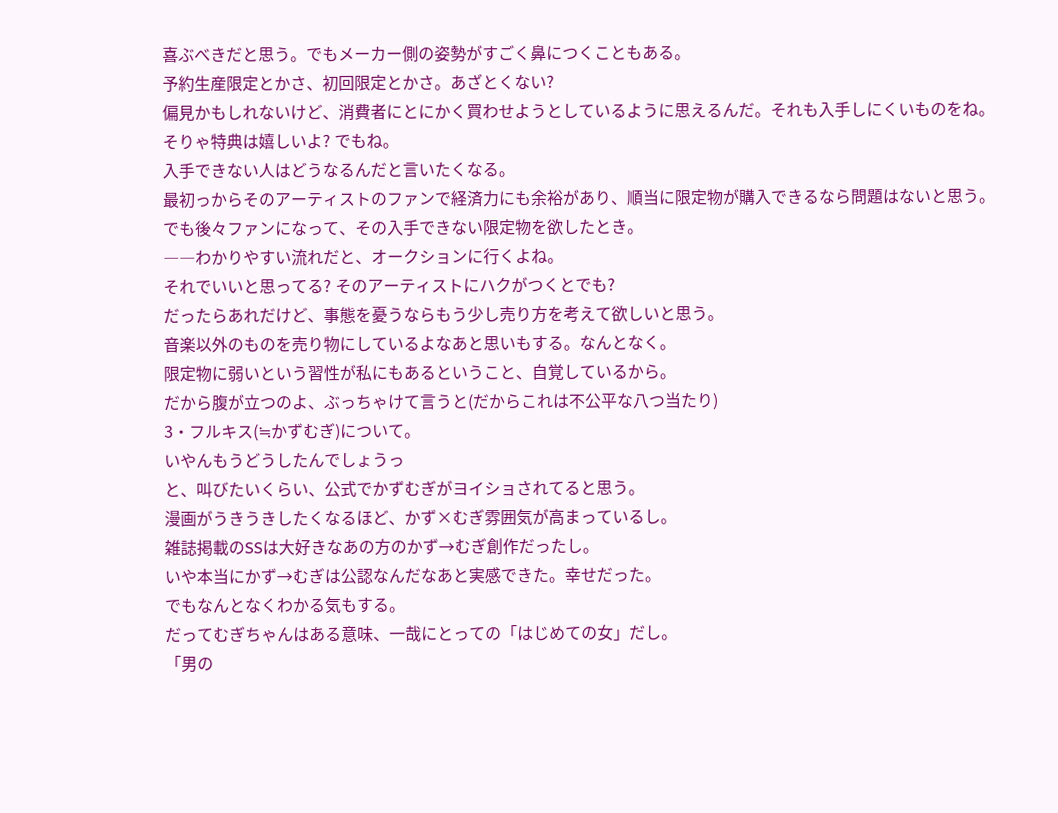喜ぶべきだと思う。でもメーカー側の姿勢がすごく鼻につくこともある。
予約生産限定とかさ、初回限定とかさ。あざとくない?
偏見かもしれないけど、消費者にとにかく買わせようとしているように思えるんだ。それも入手しにくいものをね。
そりゃ特典は嬉しいよ? でもね。
入手できない人はどうなるんだと言いたくなる。
最初っからそのアーティストのファンで経済力にも余裕があり、順当に限定物が購入できるなら問題はないと思う。
でも後々ファンになって、その入手できない限定物を欲したとき。
――わかりやすい流れだと、オークションに行くよね。
それでいいと思ってる? そのアーティストにハクがつくとでも?
だったらあれだけど、事態を憂うならもう少し売り方を考えて欲しいと思う。
音楽以外のものを売り物にしているよなあと思いもする。なんとなく。
限定物に弱いという習性が私にもあるということ、自覚しているから。
だから腹が立つのよ、ぶっちゃけて言うと(だからこれは不公平な八つ当たり)
3・フルキス(≒かずむぎ)について。
いやんもうどうしたんでしょうっ
と、叫びたいくらい、公式でかずむぎがヨイショされてると思う。
漫画がうきうきしたくなるほど、かず×むぎ雰囲気が高まっているし。
雑誌掲載のSSは大好きなあの方のかず→むぎ創作だったし。
いや本当にかず→むぎは公認なんだなあと実感できた。幸せだった。
でもなんとなくわかる気もする。
だってむぎちゃんはある意味、一哉にとっての「はじめての女」だし。
「男の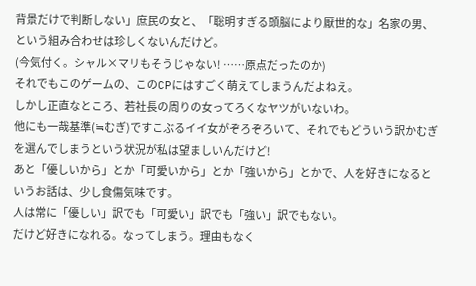背景だけで判断しない」庶民の女と、「聡明すぎる頭脳により厭世的な」名家の男、という組み合わせは珍しくないんだけど。
(今気付く。シャル×マリもそうじゃない! ……原点だったのか)
それでもこのゲームの、このCPにはすごく萌えてしまうんだよねえ。
しかし正直なところ、若社長の周りの女ってろくなヤツがいないわ。
他にも一哉基準(≒むぎ)ですこぶるイイ女がぞろぞろいて、それでもどういう訳かむぎを選んでしまうという状況が私は望ましいんだけど!
あと「優しいから」とか「可愛いから」とか「強いから」とかで、人を好きになるというお話は、少し食傷気味です。
人は常に「優しい」訳でも「可愛い」訳でも「強い」訳でもない。
だけど好きになれる。なってしまう。理由もなく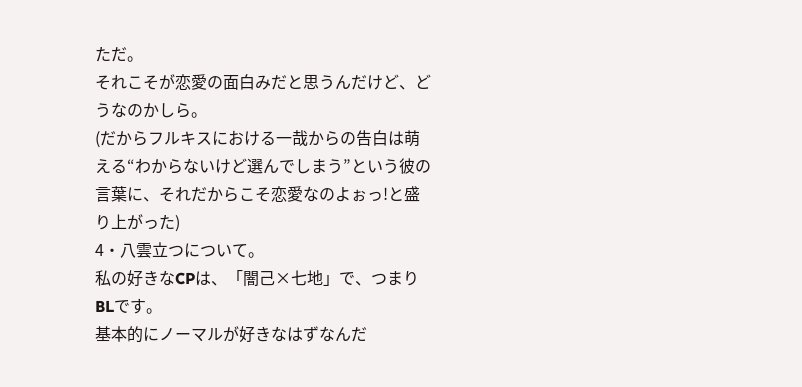ただ。
それこそが恋愛の面白みだと思うんだけど、どうなのかしら。
(だからフルキスにおける一哉からの告白は萌える“わからないけど選んでしまう”という彼の言葉に、それだからこそ恋愛なのよぉっ!と盛り上がった)
4・八雲立つについて。
私の好きなCPは、「闇己×七地」で、つまりBLです。
基本的にノーマルが好きなはずなんだ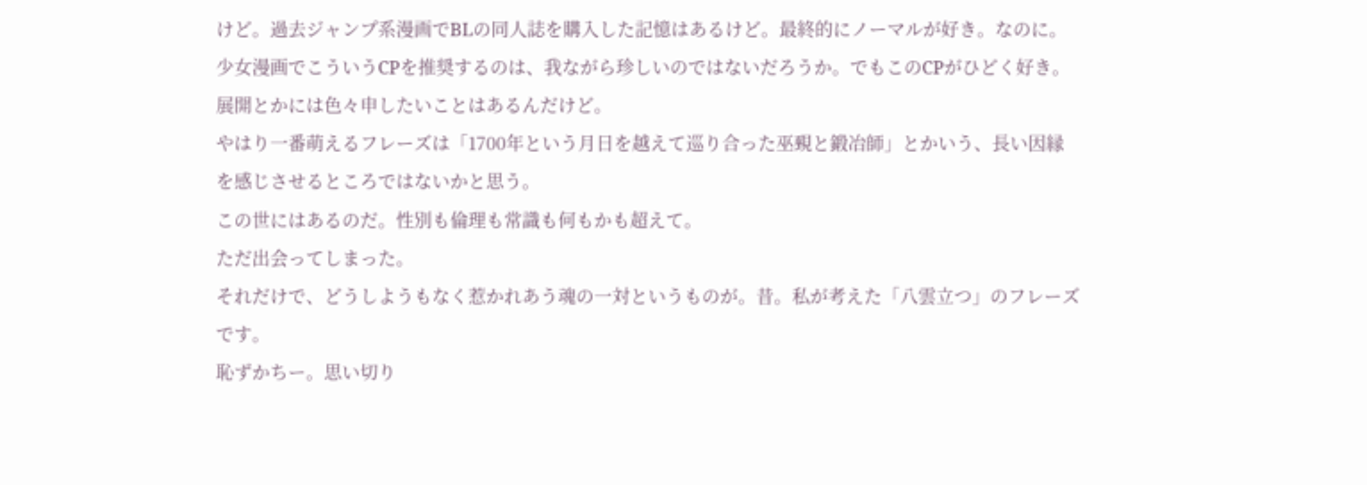けど。過去ジャンプ系漫画でBLの同人誌を購入した記憶はあるけど。最終的にノーマルが好き。なのに。
少女漫画でこういうCPを推奨するのは、我ながら珍しいのではないだろうか。でもこのCPがひどく好き。
展開とかには色々申したいことはあるんだけど。
やはり一番萌えるフレーズは「1700年という月日を越えて巡り合った巫覡と鍛冶師」とかいう、長い因縁を感じさせるところではないかと思う。
この世にはあるのだ。性別も倫理も常識も何もかも超えて。
ただ出会ってしまった。
それだけで、どうしようもなく惹かれあう魂の一対というものが。昔。私が考えた「八雲立つ」のフレーズです。
恥ずかちー。思い切り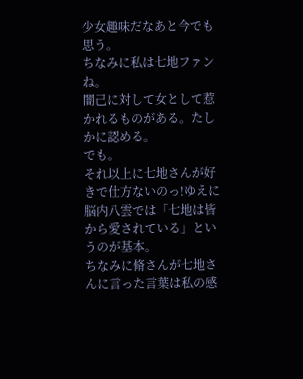少女趣味だなあと今でも思う。
ちなみに私は七地ファンね。
闇己に対して女として惹かれるものがある。たしかに認める。
でも。
それ以上に七地さんが好きで仕方ないのっ!ゆえに脳内八雲では「七地は皆から愛されている」というのが基本。
ちなみに脩さんが七地さんに言った言葉は私の感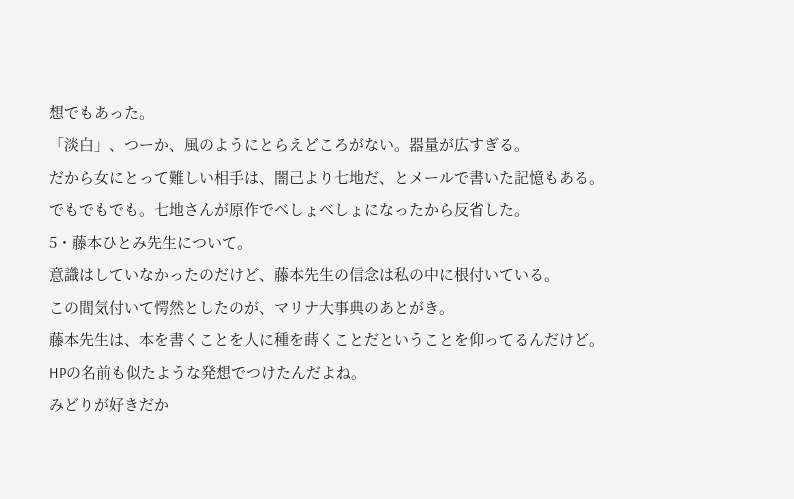想でもあった。
「淡白」、つーか、風のようにとらえどころがない。器量が広すぎる。
だから女にとって難しい相手は、闇己より七地だ、とメールで書いた記憶もある。
でもでもでも。七地さんが原作でべしょべしょになったから反省した。
5・藤本ひとみ先生について。
意識はしていなかったのだけど、藤本先生の信念は私の中に根付いている。
この間気付いて愕然としたのが、マリナ大事典のあとがき。
藤本先生は、本を書くことを人に種を蒔くことだということを仰ってるんだけど。
HPの名前も似たような発想でつけたんだよね。
みどりが好きだか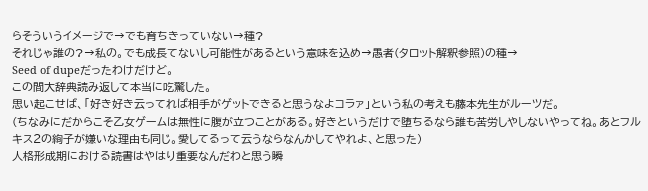らそういうイメージで→でも育ちきっていない→種?
それじゃ誰の?→私の。でも成長てないし可能性があるという意味を込め→愚者(タロット解釈参照)の種→
Seed of dupeだったわけだけど。
この間大辞典読み返して本当に吃驚した。
思い起こせば、「好き好き云ってれば相手がゲットできると思うなよコラァ」という私の考えも藤本先生がルーツだ。
(ちなみにだからこそ乙女ゲームは無性に腹が立つことがある。好きというだけで堕ちるなら誰も苦労しやしないやってね。あとフルキス2の絢子が嫌いな理由も同じ。愛してるって云うならなんかしてやれよ、と思った)
人格形成期における読書はやはり重要なんだわと思う瞬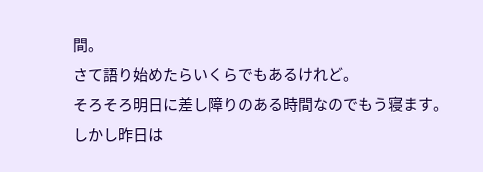間。
さて語り始めたらいくらでもあるけれど。
そろそろ明日に差し障りのある時間なのでもう寝ます。
しかし昨日は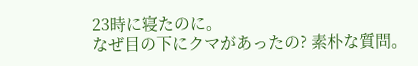23時に寝たのに。
なぜ目の下にクマがあったの? 素朴な質問。